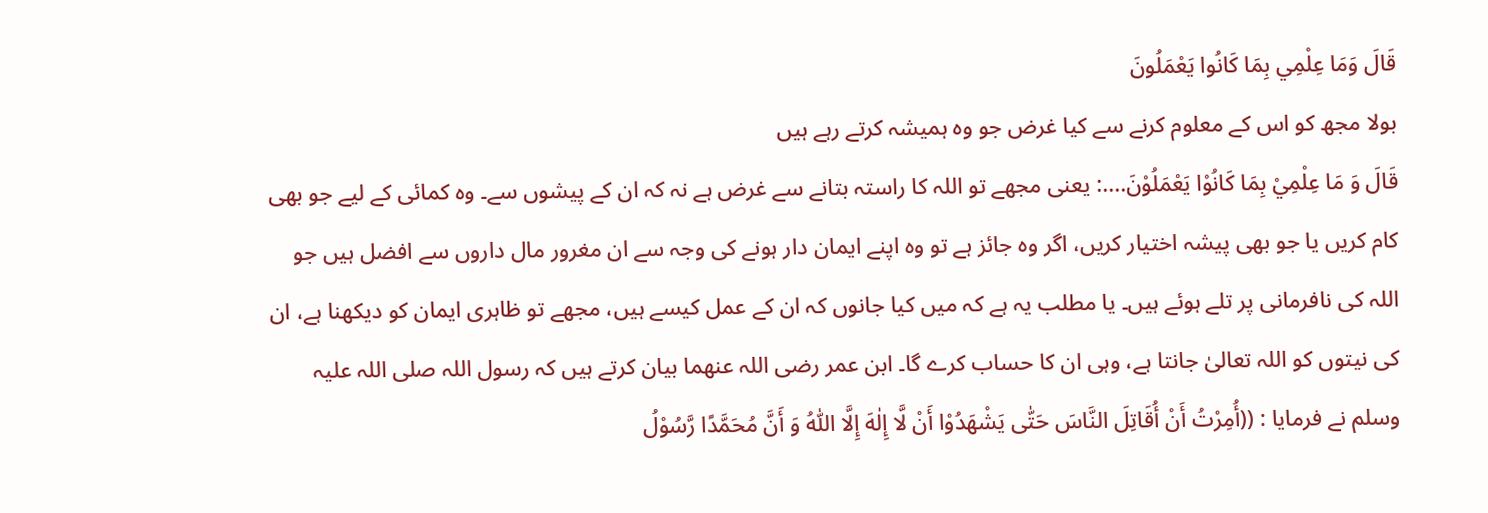قَالَ وَمَا عِلْمِي بِمَا كَانُوا يَعْمَلُونَ
بولا مجھ کو اس کے معلوم کرنے سے کیا غرض جو وہ ہمیشہ کرتے رہے ہیں
قَالَ وَ مَا عِلْمِيْ بِمَا كَانُوْا يَعْمَلُوْنَ....: یعنی مجھے تو اللہ کا راستہ بتانے سے غرض ہے نہ کہ ان کے پیشوں سے۔ وہ کمائی کے لیے جو بھی کام کریں یا جو بھی پیشہ اختیار کریں، اگر وہ جائز ہے تو وہ اپنے ایمان دار ہونے کی وجہ سے ان مغرور مال داروں سے افضل ہیں جو اللہ کی نافرمانی پر تلے ہوئے ہیں۔ یا مطلب یہ ہے کہ میں کیا جانوں کہ ان کے عمل کیسے ہیں، مجھے تو ظاہری ایمان کو دیکھنا ہے، ان کی نیتوں کو اللہ تعالیٰ جانتا ہے، وہی ان کا حساب کرے گا۔ ابن عمر رضی اللہ عنھما بیان کرتے ہیں کہ رسول اللہ صلی اللہ علیہ وسلم نے فرمایا : ((أُمِرْتُ أَنْ أُقَاتِلَ النَّاسَ حَتّٰی يَشْهَدُوْا أَنْ لَّا إِلٰهَ إِلَّا اللّٰهُ وَ أَنَّ مُحَمَّدًا رَّسُوْلُ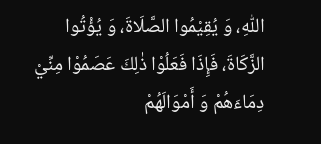اللّٰهِ، وَ يُقِيْمُوا الصَّلَاةَ، وَ يُؤْتُوا الزَّكَاةَ، فَإِذَا فَعَلُوْا ذٰلِكَ عَصَمُوْا مِنِّيْ دِمَاءَهُمْ وَ أَمْوَالَهُمْ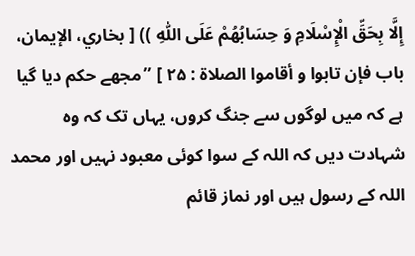إِلَّا بِحَقِّ الْإِسْلَامِ وَ حِسَابُهُمْ عَلَی اللّٰهِ )) [ بخاري، الإیمان، باب فإن تابوا و أقاموا الصلاۃ : ۲۵ ] ’’مجھے حکم دیا گیا ہے کہ میں لوگوں سے جنگ کروں، یہاں تک کہ وہ شہادت دیں کہ اللہ کے سوا کوئی معبود نہیں اور محمد اللہ کے رسول ہیں اور نماز قائم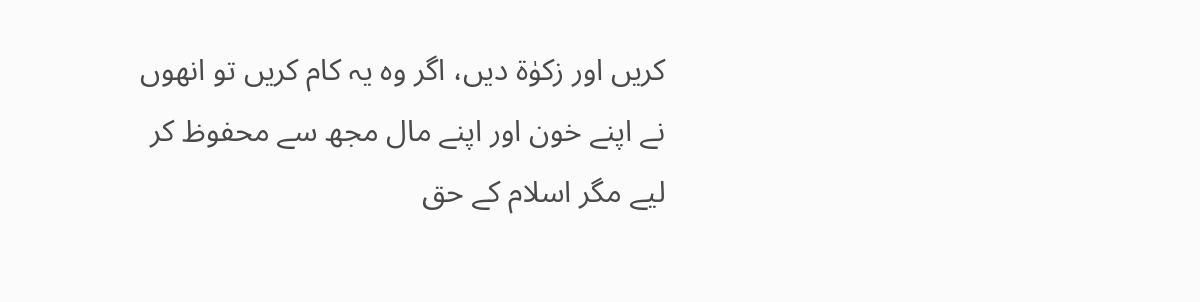کریں اور زکوٰۃ دیں، اگر وہ یہ کام کریں تو انھوں نے اپنے خون اور اپنے مال مجھ سے محفوظ کر لیے مگر اسلام کے حق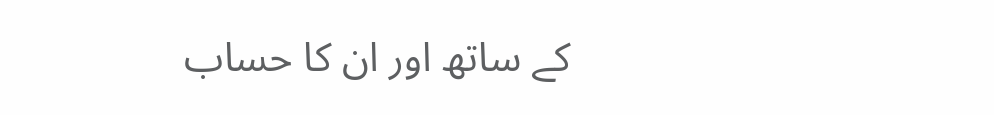کے ساتھ اور ان کا حساب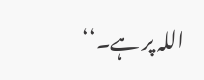اللہ پر ہے۔‘‘